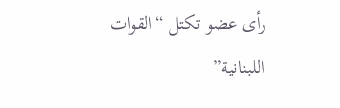رأى عضو تكتل “القوات اللبنانية”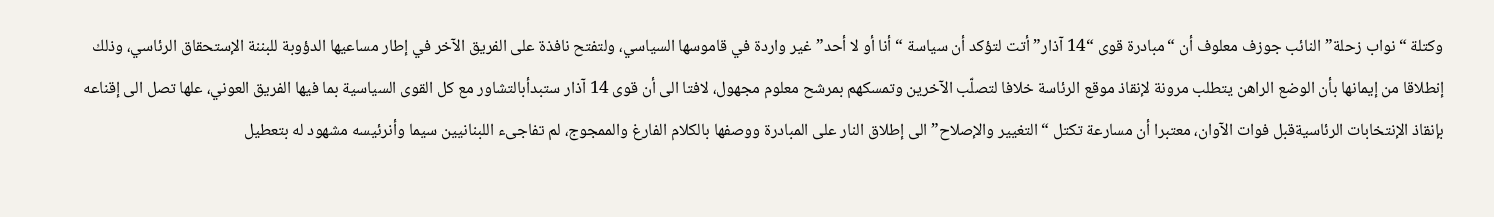وكتلة “نواب زحلة” النائب جوزف معلوف أن “مبادرة قوى “14 آذار” أتت لتؤكد أن سياسة “أنا أو لا أحد” غير واردة في قاموسها السياسي، ولتفتح نافذة على الفريق الآخر في إطار مساعيها الدؤوبة للبننة الإستحقاق الرئاسي، وذلك إنطلاقا من إيمانها بأن الوضع الراهن يتطلب مرونة لإنقاذ موقع الرئاسة خلافا لتصلّب الآخرين وتمسكهم بمرشح معلوم مجهول، لافتا الى أن قوى 14 آذار ستبدأبالتشاور مع كل القوى السياسية بما فيها الفريق العوني، علها تصل الى إقناعه بإنقاذ الإنتخابات الرئاسيةقبل فوات الآوان، معتبرا أن مسارعة تكتل “التغيير والإصلاح” الى إطلاق النار على المبادرة ووصفها بالكلام الفارغ والممجوج، لم تفاجىء اللبنانيين سيما وأنرئيسه مشهود له بتعطيل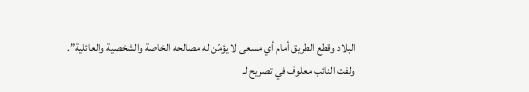البلاد وقطع الطريق أمام أي مسعى لا يؤمّن له مصالحه الخاصة والشخصية والعائلية”.
ولفت النائب معلوف في تصريح لـ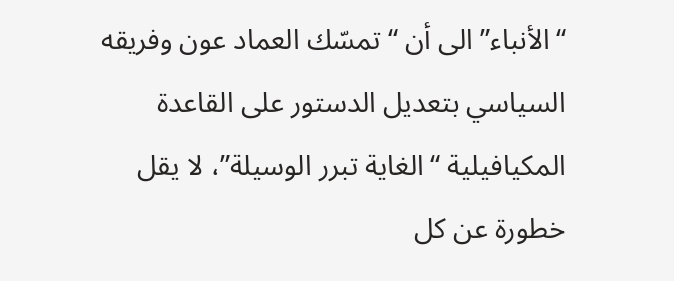“الأنباء” الى أن “تمسّك العماد عون وفريقه السياسي بتعديل الدستور على القاعدة المكيافيلية “الغاية تبرر الوسيلة”، لا يقل خطورة عن كل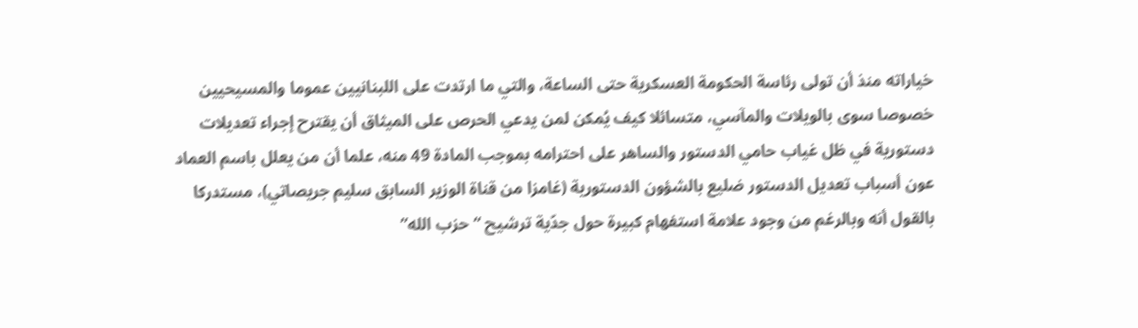خياراته منذ أن تولى رئاسة الحكومة العسكرية حتى الساعة، والتي ما ارتدت على اللبنانيين عموما والمسيحيين خصوصا سوى بالويلات والمآسي، متسائلا كيف يُمكن لمن يدعي الحرص على الميثاق أن يقترح إجراء تعديلات دستورية في ظل غياب حامي الدستور والساهر على احترامه بموجب المادة 49 منه، علما أن من يعلل باسم العماد عون أسباب تعديل الدستور ضليع بالشؤون الدستورية (غامزا من قناة الوزير السابق سليم جريصاتي)، مستدركا بالقول أنه وبالرغم من وجود علامة استفهام كبيرة حول جدّية ترشيح “حزب الله”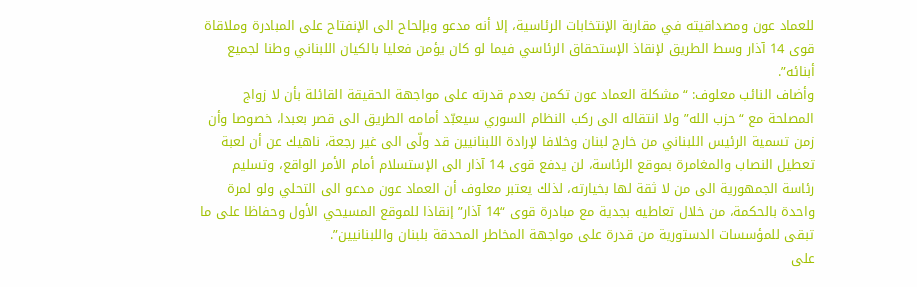للعماد عون ومصداقيته في مقاربة الإنتخابات الرئاسية، إلا أنه مدعو وبإلحاح الى الإنفتاح على المبادرة وملاقاة قوى 14 آذار وسط الطريق لإنقاذ الإستحقاق الرئاسي فيما لو كان يؤمن فعليا بالكيان اللبناني وطنا لجميع أبنائه”.
وأضاف النائب معلوف: “مشكلة العماد عون تكمن بعدم قدرته على مواجهة الحقيقة القائلة بأن لا زواج المصلحة مع “حزب الله” ولا انتقاله الى ركب النظام السوري سيعبّد أمامه الطريق الى قصر بعبدا، خصوصا وأن زمن تسمية الرئيس اللبناني من خارج لبنان وخلافا لإرادة اللبنانيين قد ولّى الى غير رجعة، ناهيك عن أن لعبة تعطيل النصاب والمغامرة بموقع الرئاسة، لن يدفع قوى 14 آذار الى الإستسلام أمام الأمر الواقع، وتسليم رئاسة الجمهورية الى من لا ثقة لها بخيارته، لذلك يعتبر معلوف أن العماد عون مدعو الى التحلي ولو لمرة واحدة بالحكمة، من خلال تعاطيه بجدية مع مبادرة قوى “14 آذار” إنقاذا للموقع المسيحي الأول وحفاظا على ما تبقى للمؤسسات الدستورية من قدرة على مواجهة المخاطر المحدقة بلبنان واللبنانيين”.
على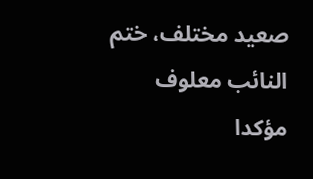صعيد مختلف، ختم النائب معلوف مؤكدا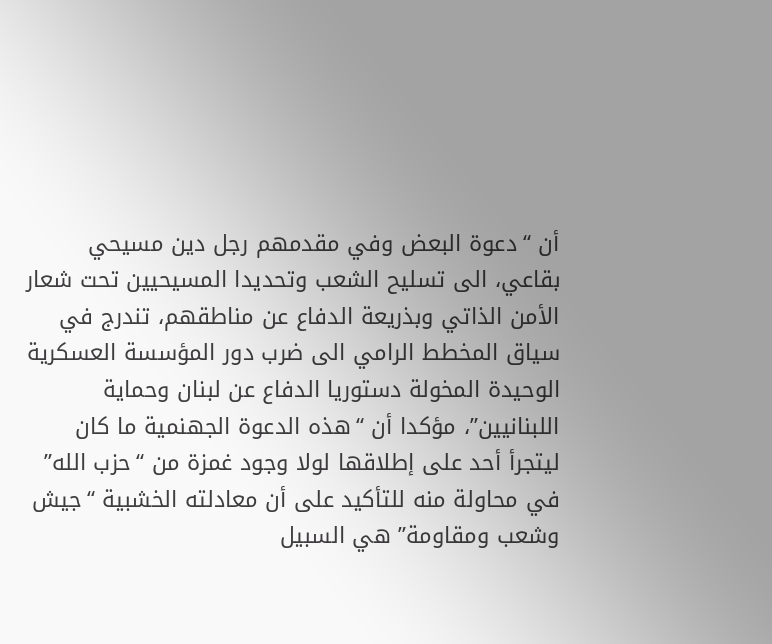أن “دعوة البعض وفي مقدمهم رجل دين مسيحي بقاعي، الى تسليح الشعب وتحديدا المسيحيين تحت شعار الأمن الذاتي وبذريعة الدفاع عن مناطقهم، تندرج في سياق المخطط الرامي الى ضرب دور المؤسسة العسكرية الوحيدة المخولة دستوريا الدفاع عن لبنان وحماية اللبنانيين”، مؤكدا أن “هذه الدعوة الجهنمية ما كان ليتجرأ أحد على إطلاقها لولا وجود غمزة من “حزب الله” في محاولة منه للتأكيد على أن معادلته الخشبية “جيش وشعب ومقاومة” هي السبيل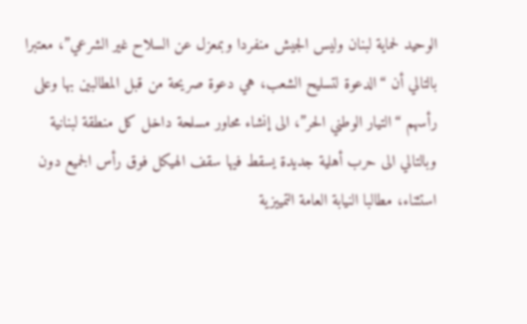الوحيد لحماية لبنان وليس الجيش منفردا وبمعزل عن السلاح غير الشرعي”، معتبرا بالتالي أن “الدعوة لتسليح الشعب، هي دعوة صريحة من قبل المطالبين بها وعلى رأسهم “التيار الوطني الحر”، الى إنشاء محاور مسلحة داخل كل منطقة لبنانية وبالتالي الى حرب أهلية جديدة يسقط فيها سقف الهيكل فوق رأس الجميع دون استثناء، مطالبا النيابة العامة التمييزية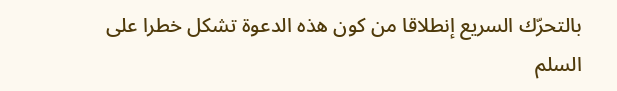بالتحرّك السريع إنطلاقا من كون هذه الدعوة تشكل خطرا على السلم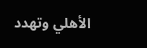الأهلي وتهدد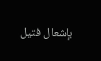بإشعال فتيل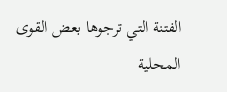الفتنة التي ترجوها بعض القوى المحلية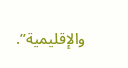والإقليمية”.